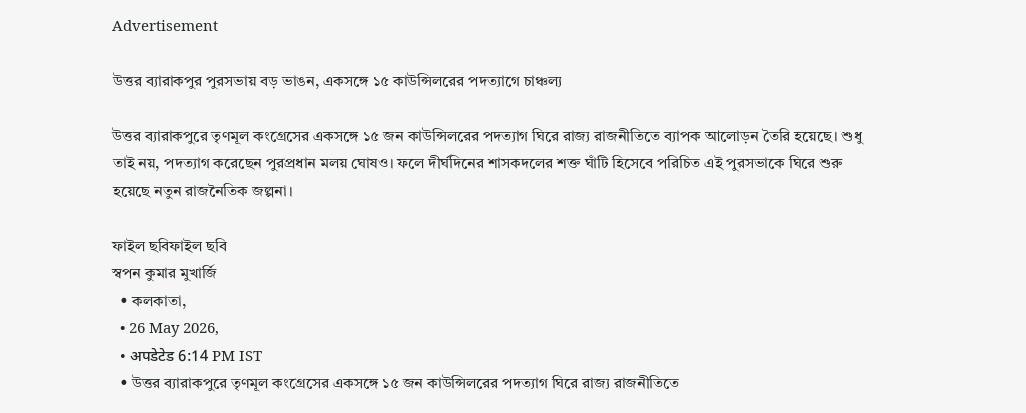Advertisement

উত্তর ব্যারাকপুর পুরসভায় বড় ভাঙন, একসঙ্গে ১৫ কাউন্সিলরের পদত্যাগে চাঞ্চল্য

উত্তর ব্যারাকপুরে তৃণমূল কংগ্রেসের একসঙ্গে ১৫ জন কাউন্সিলরের পদত্যাগ ঘিরে রাজ্য রাজনীতিতে ব্যাপক আলোড়ন তৈরি হয়েছে। শুধু তাই নয়, পদত্যাগ করেছেন পুরপ্রধান মলয় ঘোষও। ফলে দীর্ঘদিনের শাসকদলের শক্ত ঘাঁটি হিসেবে পরিচিত এই পুরসভাকে ঘিরে শুরু হয়েছে নতুন রাজনৈতিক জল্পনা।

ফাইল ছবিফাইল ছবি
স্বপন কুমার মুখার্জি
  • কলকাতা,
  • 26 May 2026,
  • अपडेटेड 6:14 PM IST
  • উত্তর ব্যারাকপুরে তৃণমূল কংগ্রেসের একসঙ্গে ১৫ জন কাউন্সিলরের পদত্যাগ ঘিরে রাজ্য রাজনীতিতে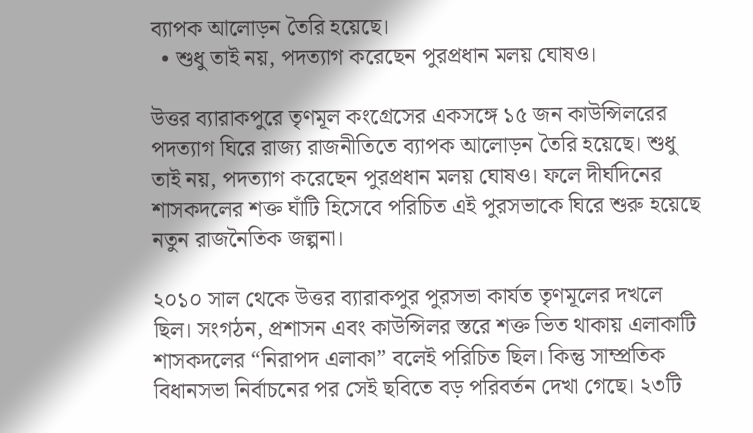ব্যাপক আলোড়ন তৈরি হয়েছে।
  • শুধু তাই নয়, পদত্যাগ করেছেন পুরপ্রধান মলয় ঘোষও।

উত্তর ব্যারাকপুরে তৃণমূল কংগ্রেসের একসঙ্গে ১৫ জন কাউন্সিলরের পদত্যাগ ঘিরে রাজ্য রাজনীতিতে ব্যাপক আলোড়ন তৈরি হয়েছে। শুধু তাই নয়, পদত্যাগ করেছেন পুরপ্রধান মলয় ঘোষও। ফলে দীর্ঘদিনের শাসকদলের শক্ত ঘাঁটি হিসেবে পরিচিত এই পুরসভাকে ঘিরে শুরু হয়েছে নতুন রাজনৈতিক জল্পনা।

২০১০ সাল থেকে উত্তর ব্যারাকপুর পুরসভা কার্যত তৃণমূলের দখলে ছিল। সংগঠন, প্রশাসন এবং কাউন্সিলর স্তরে শক্ত ভিত থাকায় এলাকাটি শাসকদলের “নিরাপদ এলাকা” বলেই পরিচিত ছিল। কিন্তু সাম্প্রতিক বিধানসভা নির্বাচনের পর সেই ছবিতে বড় পরিবর্তন দেখা গেছে। ২৩টি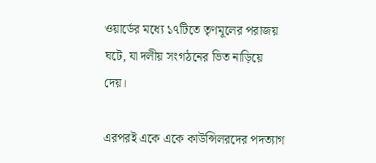ওয়ার্ডের মধ্যে ১৭টিতে তৃণমূলের পরাজয় ঘটে, যা দলীয় সংগঠনের ভিত নাড়িয়ে দেয়।

এরপরই একে একে কাউন্সিলরদের পদত্যাগ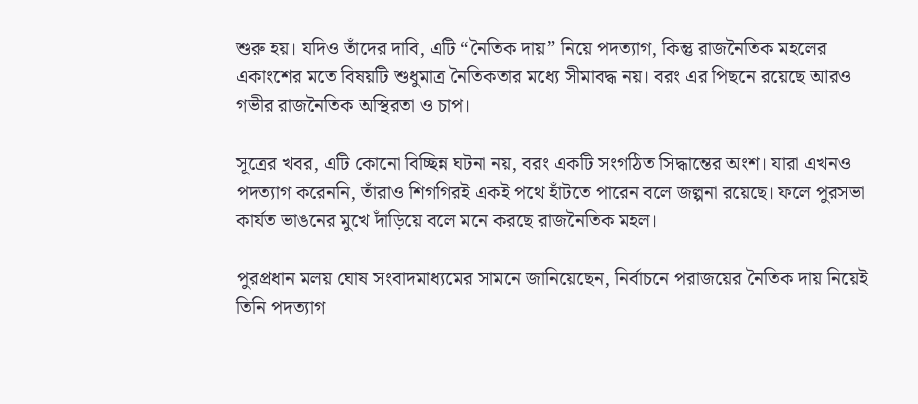শুরু হয়। যদিও তাঁদের দাবি, এটি “নৈতিক দায়” নিয়ে পদত্যাগ, কিন্তু রাজনৈতিক মহলের একাংশের মতে বিষয়টি শুধুমাত্র নৈতিকতার মধ্যে সীমাবদ্ধ নয়। বরং এর পিছনে রয়েছে আরও গভীর রাজনৈতিক অস্থিরতা ও চাপ।

সূত্রের খবর, এটি কোনো বিচ্ছিন্ন ঘটনা নয়, বরং একটি সংগঠিত সিদ্ধান্তের অংশ। যারা এখনও পদত্যাগ করেননি, তাঁরাও শিগগিরই একই পথে হাঁটতে পারেন বলে জল্পনা রয়েছে। ফলে পুরসভা কার্যত ভাঙনের মুখে দাঁড়িয়ে বলে মনে করছে রাজনৈতিক মহল।

পুরপ্রধান মলয় ঘোষ সংবাদমাধ্যমের সামনে জানিয়েছেন, নির্বাচনে পরাজয়ের নৈতিক দায় নিয়েই তিনি পদত্যাগ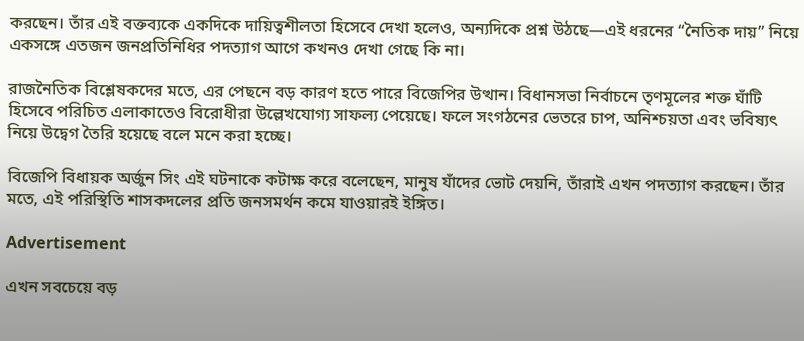করছেন। তাঁর এই বক্তব্যকে একদিকে দায়িত্বশীলতা হিসেবে দেখা হলেও, অন্যদিকে প্রশ্ন উঠছে—এই ধরনের “নৈতিক দায়” নিয়ে একসঙ্গে এতজন জনপ্রতিনিধির পদত্যাগ আগে কখনও দেখা গেছে কি না।

রাজনৈতিক বিশ্লেষকদের মতে, এর পেছনে বড় কারণ হতে পারে বিজেপির উত্থান। বিধানসভা নির্বাচনে তৃণমূলের শক্ত ঘাঁটি হিসেবে পরিচিত এলাকাতেও বিরোধীরা উল্লেখযোগ্য সাফল্য পেয়েছে। ফলে সংগঠনের ভেতরে চাপ, অনিশ্চয়তা এবং ভবিষ্যৎ নিয়ে উদ্বেগ তৈরি হয়েছে বলে মনে করা হচ্ছে।

বিজেপি বিধায়ক অর্জুন সিং এই ঘটনাকে কটাক্ষ করে বলেছেন, মানুষ যাঁদের ভোট দেয়নি, তাঁরাই এখন পদত্যাগ করছেন। তাঁর মতে, এই পরিস্থিতি শাসকদলের প্রতি জনসমর্থন কমে যাওয়ারই ইঙ্গিত।

Advertisement

এখন সবচেয়ে বড়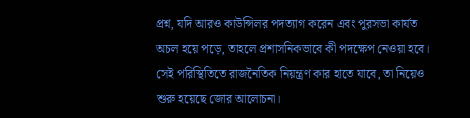প্রশ্ন, যদি আরও কাউন্সিলর পদত্যাগ করেন এবং পুরসভা কার্যত অচল হয়ে পড়ে, তাহলে প্রশাসনিকভাবে কী পদক্ষেপ নেওয়া হবে। সেই পরিস্থিতিতে রাজনৈতিক নিয়ন্ত্রণ কার হাতে যাবে, তা নিয়েও শুরু হয়েছে জোর আলোচনা।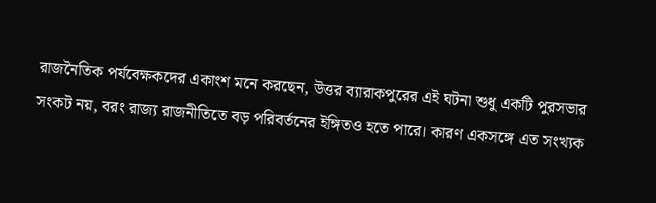রাজনৈতিক পর্যবেক্ষকদের একাংশ মনে করছেন, উত্তর ব্যারাকপুরের এই ঘটনা শুধু একটি পুরসভার সংকট নয়, বরং রাজ্য রাজনীতিতে বড় পরিবর্তনের ইঙ্গিতও হতে পারে। কারণ একসঙ্গে এত সংখ্যক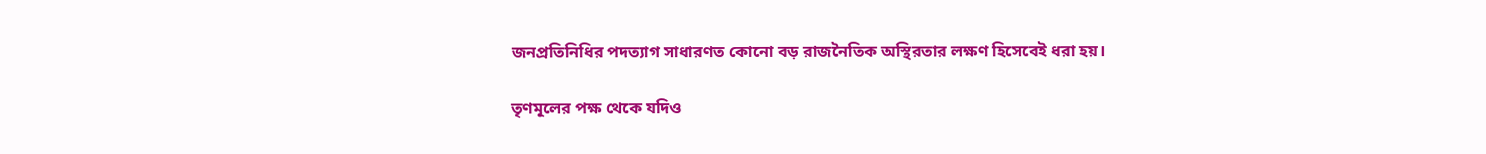জনপ্রতিনিধির পদত্যাগ সাধারণত কোনো বড় রাজনৈতিক অস্থিরতার লক্ষণ হিসেবেই ধরা হয়।

তৃণমূলের পক্ষ থেকে যদিও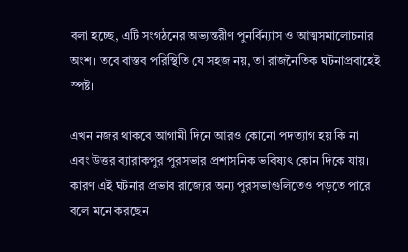বলা হচ্ছে, এটি সংগঠনের অভ্যন্তরীণ পুনর্বিন্যাস ও আত্মসমালোচনার অংশ। তবে বাস্তব পরিস্থিতি যে সহজ নয়, তা রাজনৈতিক ঘটনাপ্রবাহেই স্পষ্ট।

এখন নজর থাকবে আগামী দিনে আরও কোনো পদত্যাগ হয় কি না এবং উত্তর ব্যারাকপুর পুরসভার প্রশাসনিক ভবিষ্যৎ কোন দিকে যায়। কারণ এই ঘটনার প্রভাব রাজ্যের অন্য পুরসভাগুলিতেও পড়তে পারে বলে মনে করছেন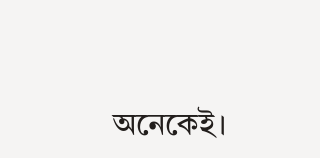অনেকেই।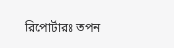রিপোর্টারঃ তপন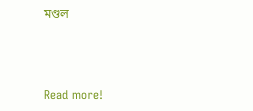মণ্ডল



Read more!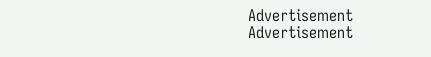Advertisement
Advertisement